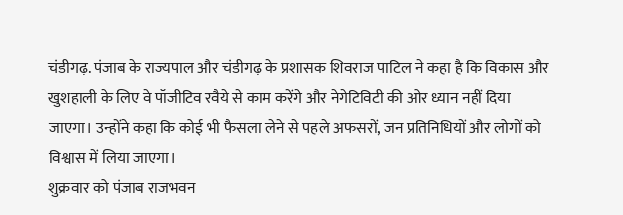चंडीगढ़. पंजाब के राज्यपाल और चंडीगढ़ के प्रशासक शिवराज पाटिल ने कहा है कि विकास और खुशहाली के लिए वे पॉजीटिव रवैये से काम करेंगे और नेगेटिविटी की ओर ध्यान नहीं दिया जाएगा। उन्होंने कहा कि कोई भी फैसला लेने से पहले अफसरों, जन प्रतिनिधियों और लोगों को विश्वास में लिया जाएगा।
शुक्रवार को पंजाब राजभवन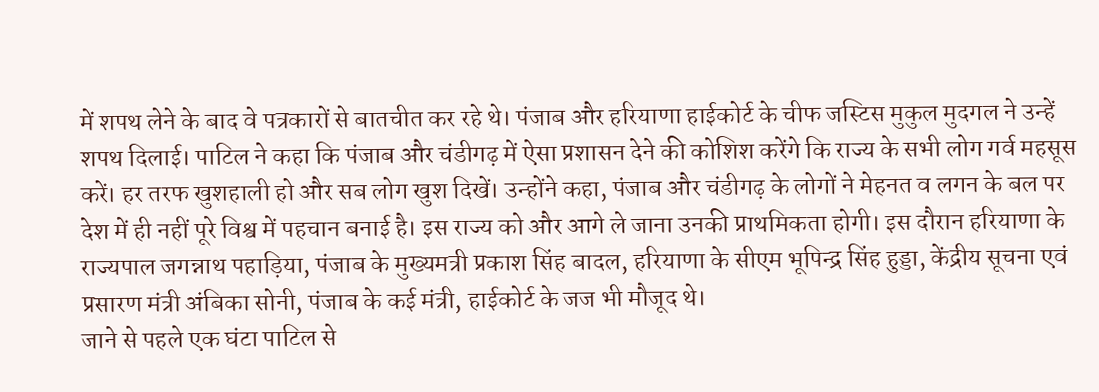में शपथ लेने के बाद वे पत्रकारों से बातचीत कर रहे थे। पंजाब और हरियाणा हाईकोर्ट के चीफ जस्टिस मुकुल मुदगल ने उन्हें शपथ दिलाई। पाटिल ने कहा कि पंजाब और चंडीगढ़ में ऐसा प्रशासन देने की कोशिश करेंगे कि राज्य के सभी लोग गर्व महसूस करें। हर तरफ खुशहाली हो और सब लोग खुश दिखें। उन्होंने कहा, पंजाब और चंडीगढ़ के लोगों ने मेहनत व लगन के बल पर देश में ही नहीं पूरे विश्व में पहचान बनाई है। इस राज्य को और आगे ले जाना उनकी प्राथमिकता होगी। इस दौरान हरियाणा के राज्यपाल जगन्नाथ पहाड़िया, पंजाब के मुख्यमत्री प्रकाश सिंह बादल, हरियाणा के सीएम भूपिन्द्र सिंह हुड्डा, केंद्रीय सूचना एवं प्रसारण मंत्री अंबिका सोनी, पंजाब के कई मंत्री, हाईकोर्ट के जज भी मौजूद थे।
जाने से पहले एक घंटा पाटिल से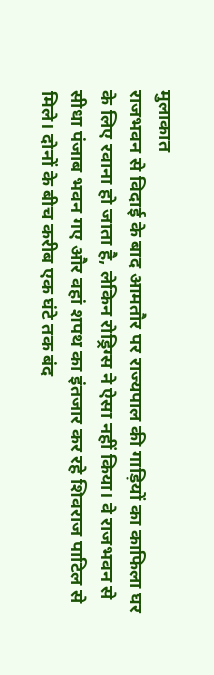मुलाकात
राजभवन से विदाई के बाद आमतौर पर राज्यपाल की गाड़ियों का काफिला घर के लिए रवाना हो जाता है, लेकिन रोड्रिग्स ने ऐसा नहीं किया। वे राजभवन से सीधा पंजाब भवन गए और वहां शपथ का इंतजार कर रहे शिवराज पाटिल से मिले। दोनों के बीच करीब एक घंटे तक बंद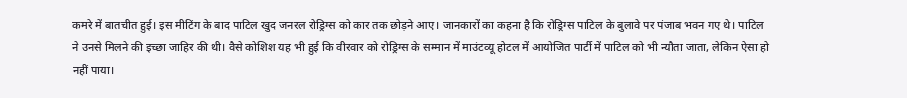कमरे में बातचीत हुई। इस मीटिंग के बाद पाटिल खुद जनरल रोड्रिग्स को कार तक छोड़ने आए। जानकारों का कहना है कि रोड्रिग्स पाटिल के बुलावे पर पंजाब भवन गए थे। पाटिल ने उनसे मिलने की इच्छा जाहिर की थी। वैसे कोशिश यह भी हुई कि वीरवार को रोड्रिग्स के सम्मान में माउंटव्यू होटल में आयोजित पार्टी में पाटिल को भी न्यौता जाता, लेकिन ऐसा हो नहीं पाया।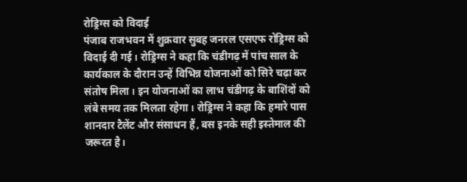रोड्रिग्स को विदाई
पंजाब राजभवन में शुक्रवार सुबह जनरल एसएफ रोड्रिग्स को विदाई दी गई। रोड्रिग्स ने कहा कि चंडीगढ़ में पांच साल के कार्यकाल के दौरान उन्हें विभिन्न योजनाओं को सिरे चढ़ा कर संतोष मिला। इन योजनाओं का लाभ चंडीगढ़ के बाशिंदों को लंबे समय तक मिलता रहेगा। रोड्रिग्स ने कहा कि हमारे पास शानदार टैलेंट और संसाधन हैं, बस इनके सही इस्तेमाल की जरूरत है।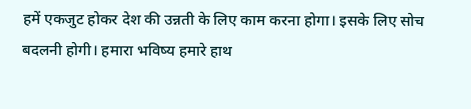हमें एकजुट होकर देश की उन्नती के लिए काम करना होगा। इसके लिए सोच बदलनी होगी। हमारा भविष्य हमारे हाथ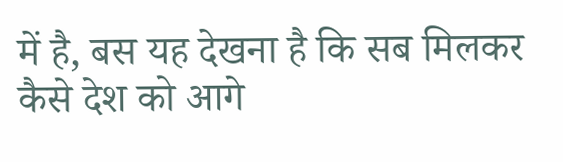में है, बस यह देखना है कि सब मिलकर कैसे देश को आगे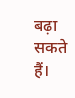बढ़ा सकते हैं।